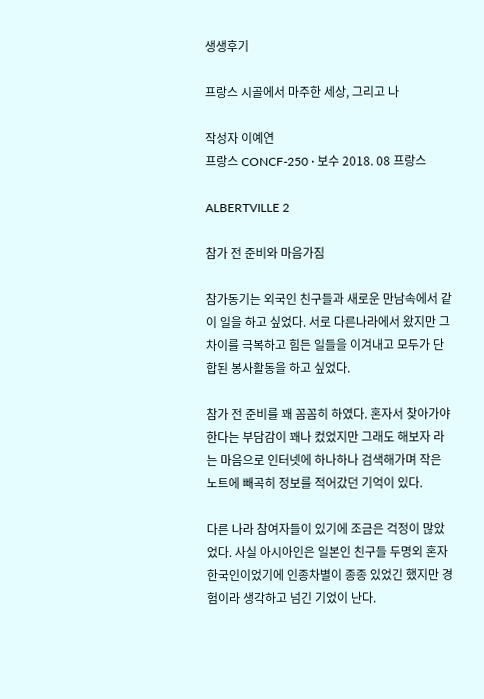생생후기

프랑스 시골에서 마주한 세상, 그리고 나

작성자 이예연
프랑스 CONCF-250 · 보수 2018. 08 프랑스

ALBERTVILLE 2

참가 전 준비와 마음가짐

참가동기는 외국인 친구들과 새로운 만남속에서 같이 일을 하고 싶었다. 서로 다른나라에서 왔지만 그 차이를 극복하고 힘든 일들을 이겨내고 모두가 단합된 봉사활동을 하고 싶었다.

참가 전 준비를 꽤 꼼꼼히 하였다. 혼자서 찾아가야 한다는 부담감이 꽤나 컸었지만 그래도 해보자 라는 마음으로 인터넷에 하나하나 검색해가며 작은 노트에 빼곡히 정보를 적어갔던 기억이 있다.

다른 나라 참여자들이 있기에 조금은 걱정이 많았었다. 사실 아시아인은 일본인 친구들 두명외 혼자 한국인이었기에 인종차별이 종종 있었긴 했지만 경험이라 생각하고 넘긴 기었이 난다.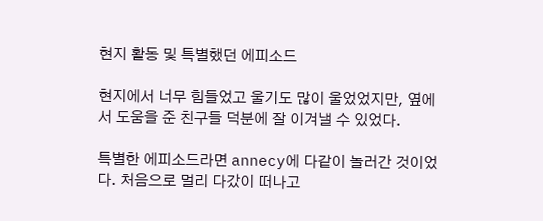현지 활동 및 특별했던 에피소드

현지에서 너무 힘들었고 울기도 많이 울었었지만, 옆에서 도움을 준 친구들 덕분에 잘 이겨낼 수 있었다.

특별한 에피소드라면 annecy에 다같이 놀러간 것이었다. 처음으로 멀리 다갔이 떠나고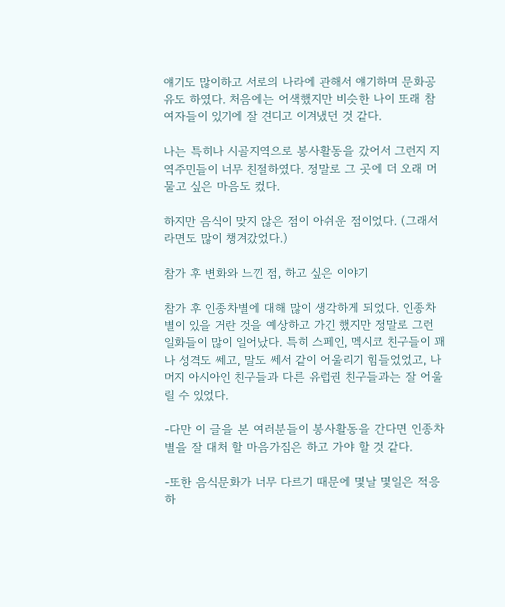얘기도 많이하고 서로의 나라에 관해서 얘기하며 문화공유도 하였다. 처음에는 어색했지만 비슷한 나이 또래 참여자들이 있기에 잘 견디고 이겨냈던 것 같다.

나는 특히나 시골지역으로 봉사활동을 갔어서 그런지 지역주민들이 너무 친절하였다. 정말로 그 곳에 더 오래 머물고 싶은 마음도 컸다.

하지만 음식이 맞지 않은 점이 아쉬운 점이었다. (그래서 라면도 많이 챙겨갔었다.)

참가 후 변화와 느낀 점, 하고 싶은 이야기

참가 후 인종차별에 대해 많이 생각하게 되었다. 인종차별이 있을 거란 것을 예상하고 가긴 했지만 정말로 그런 일화들이 많이 일어났다. 특히 스페인, 멕시코 친구들이 꽤나 성격도 쎄고, 말도 쎄서 같이 어울리기 힘들었었고, 나머지 아시아인 친구들과 다른 유럽권 친구들과는 잘 어울릴 수 있었다.

-다만 이 글을 본 여러분들이 봉사활동을 간다면 인종차별을 잘 대처 할 마음가짐은 하고 가야 할 것 같다.

-또한 음식문화가 너무 다르기 때문에 몇날 몇일은 적응 하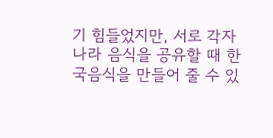기 힘들었지만, 서로 각자 나라 음식을 공유할 때 한국음식을 만들어 줄 수 있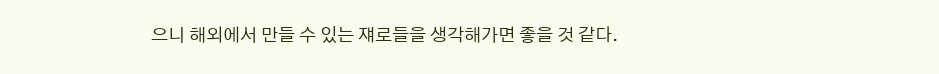으니 해외에서 만들 수 있는 쟤로들을 생각해가면 좋을 것 같다.